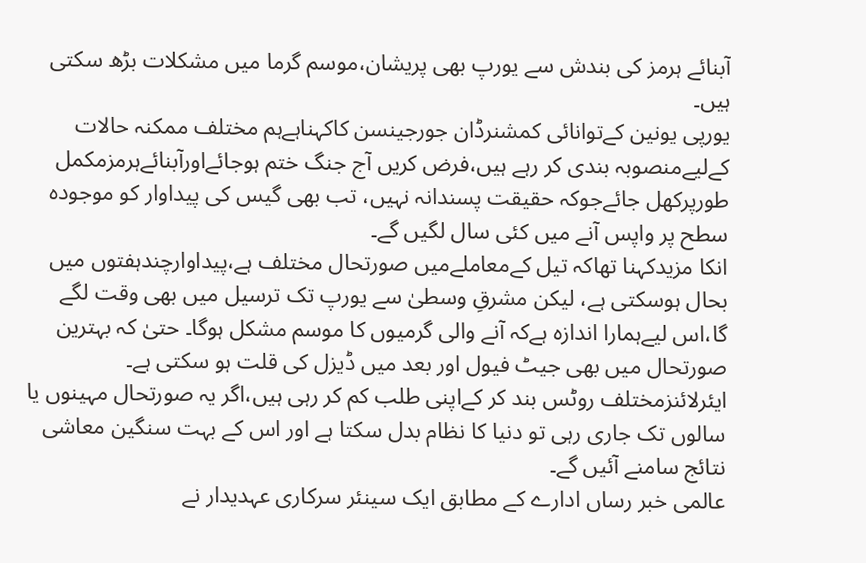آبنائے ہرمز کی بندش سے یورپ بھی پریشان،موسم گرما میں مشکلات بڑھ سکتی ہیں۔
یورپی یونین کےتوانائی کمشنرڈان جورجینسن کاکہناہےہم مختلف ممکنہ حالات کےلیےمنصوبہ بندی کر رہے ہیں،فرض کریں آج جنگ ختم ہوجائےاورآبنائےہرمزمکمل طورپرکھل جائےجوکہ حقیقت پسندانہ نہیں، تب بھی گیس کی پیداوار کو موجودہ سطح پر واپس آنے میں کئی سال لگیں گے۔
انکا مزیدکہنا تھاکہ تیل کےمعاملےمیں صورتحال مختلف ہے،پیداوارچندہفتوں میں بحال ہوسکتی ہے، لیکن مشرقِ وسطیٰ سے یورپ تک ترسیل میں بھی وقت لگے گا،اس لیےہمارا اندازہ ہےکہ آنے والی گرمیوں کا موسم مشکل ہوگا۔ حتیٰ کہ بہترین صورتحال میں بھی جیٹ فیول اور بعد میں ڈیزل کی قلت ہو سکتی ہے۔
ایئرلائنزمختلف روٹس بند کر کےاپنی طلب کم کر رہی ہیں،اگر یہ صورتحال مہینوں یا سالوں تک جاری رہی تو دنیا کا نظام بدل سکتا ہے اور اس کے بہت سنگین معاشی نتائج سامنے آئیں گے۔
عالمی خبر رساں ادارے کے مطابق ایک سینئر سرکاری عہدیدار نے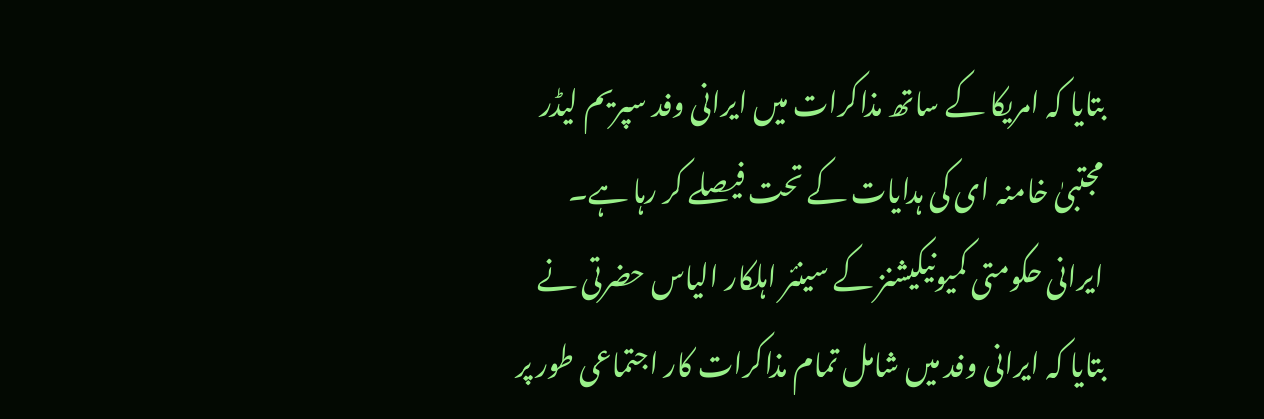بتایا کہ امریکا کے ساتھ مذاکرات میں ایرانی وفد سپریم لیڈر مجتبیٰ خامنہ ای کی ہدایات کے تحت فیصلے کر رہا ہے۔
ایرانی حکومتی کمیونیکیشنز کے سینئر اہلکار الیاس حضرتی نے بتایا کہ ایرانی وفد میں شامل تمام مذاکرات کار اجتماعی طور پر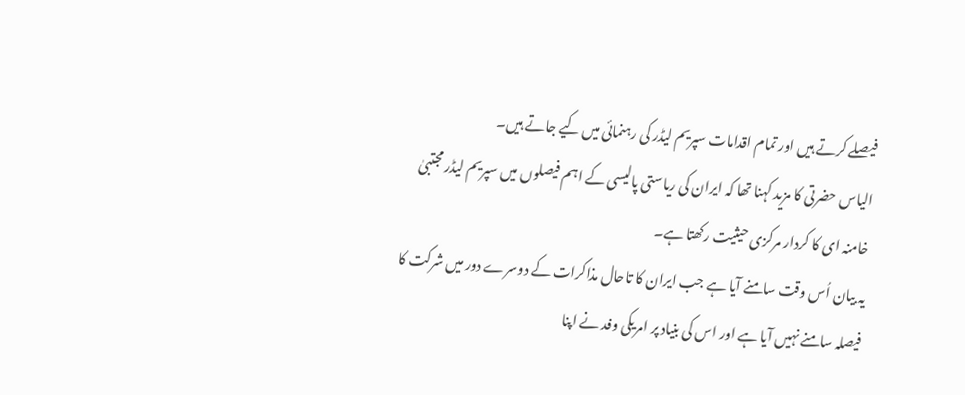فیصلے کرتے ہیں اور تمام اقدامات سپریم لیڈر کی رہنمائی میں کیے جاتے ہیں۔
الیاس حضرتی کا مزید کہنا تھا کہ ایران کی ریاستی پالیسی کے اہم فیصلوں میں سپریم لیڈر مجتبیٰ خامنہ ای کا کردار مرکزی حیثیت رکھتا ہے۔
یہ بیان اُس وقت سامنے آیا ہے جب ایران کا تاحال مذاکرات کے دوسرے دور میں شرکت کا فیصلہ سامنے نہیں آیا ہے اور اس کی بنیاد پر امریکی وفد نے اپنا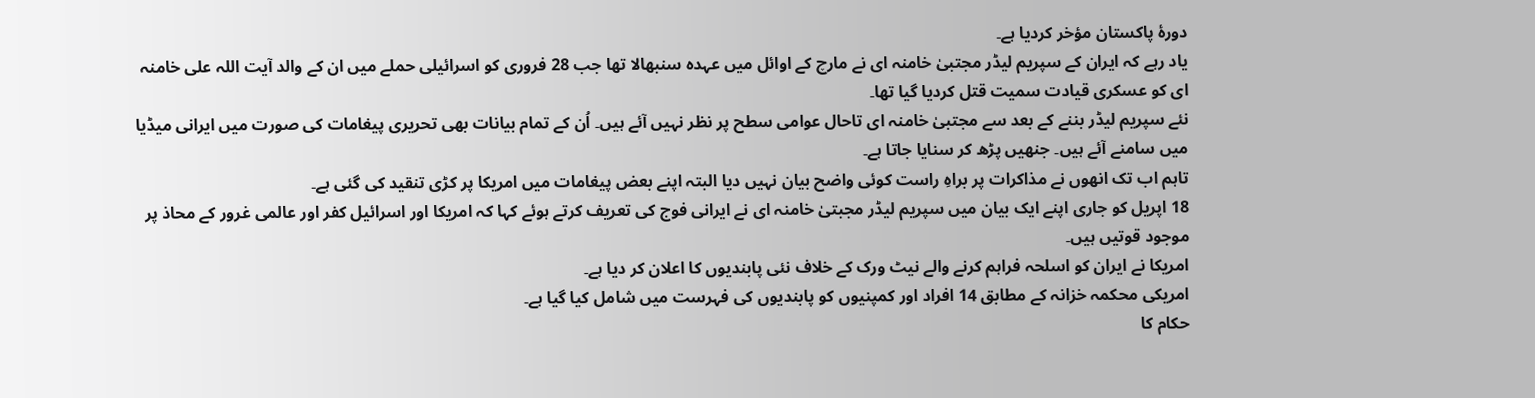دورۂ پاکستان مؤخر کردیا ہے۔
یاد رہے کہ ایران کے سپریم لیڈر مجتبیٰ خامنہ ای نے مارچ کے اوائل میں عہدہ سنبھالا تھا جب 28 فروری کو اسرائیلی حملے میں ان کے والد آیت اللہ علی خامنہ ای کو عسکری قیادت سمیت قتل کردیا گیا تھا۔
نئے سپریم لیڈر بننے کے بعد سے مجتبیٰ خامنہ ای تاحال عوامی سطح پر نظر نہیں آئے ہیں۔ اُن کے تمام بیانات بھی تحریری پیغامات کی صورت میں ایرانی میڈیا میں سامنے آئے ہیں۔ جنھیں پڑھ کر سنایا جاتا ہے۔
تاہم اب تک انھوں نے مذاکرات پر براہِ راست کوئی واضح بیان نہیں دیا البتہ اپنے بعض پیغامات میں امریکا پر کڑی تنقید کی گئی ہے۔
18 اپریل کو جاری اپنے ایک بیان میں سپریم لیڈر مجبتیٰ خامنہ ای نے ایرانی فوج کی تعریف کرتے ہوئے کہا کہ امریکا اور اسرائیل کفر اور عالمی غرور کے محاذ پر موجود قوتیں ہیں۔
امریکا نے ایران کو اسلحہ فراہم کرنے والے نیٹ ورک کے خلاف نئی پابندیوں کا اعلان کر دیا ہے۔
امریکی محکمہ خزانہ کے مطابق 14 افراد اور کمپنیوں کو پابندیوں کی فہرست میں شامل کیا گیا ہے۔
حکام کا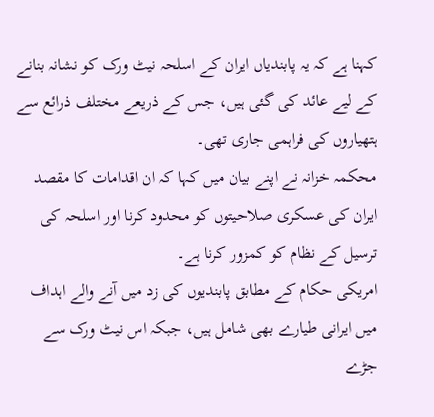کہنا ہے کہ یہ پابندیاں ایران کے اسلحہ نیٹ ورک کو نشانہ بنانے کے لیے عائد کی گئی ہیں، جس کے ذریعے مختلف ذرائع سے ہتھیاروں کی فراہمی جاری تھی۔
محکمہ خزانہ نے اپنے بیان میں کہا کہ ان اقدامات کا مقصد ایران کی عسکری صلاحیتوں کو محدود کرنا اور اسلحہ کی ترسیل کے نظام کو کمزور کرنا ہے۔
امریکی حکام کے مطابق پابندیوں کی زد میں آنے والے اہداف میں ایرانی طیارے بھی شامل ہیں، جبکہ اس نیٹ ورک سے جڑے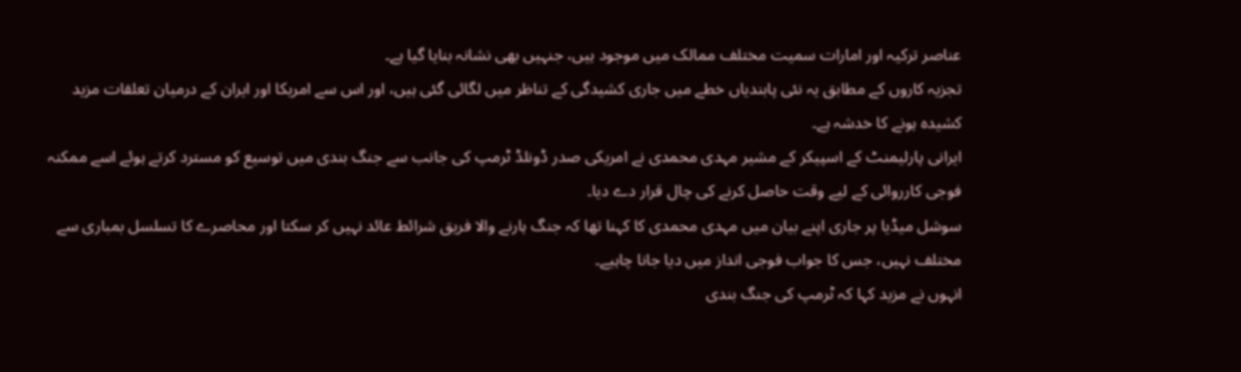عناصر ترکیہ اور امارات سمیت مختلف ممالک میں موجود ہیں، جنہیں بھی نشانہ بنایا گیا ہے۔
تجزیہ کاروں کے مطابق یہ نئی پابندیاں خطے میں جاری کشیدگی کے تناظر میں لگائی گئی ہیں، اور اس سے امریکا اور ایران کے درمیان تعلقات مزید کشیدہ ہونے کا خدشہ ہے۔
ایرانی پارلیمنٹ کے اسپیکر کے مشیر مہدی محمدی نے امریکی صدر ڈونلڈ ٹرمپ کی جانب سے جنگ بندی میں توسیع کو مسترد کرتے ہوئے اسے ممکنہ فوجی کارروائی کے لیے وقت حاصل کرنے کی چال قرار دے دیا۔
سوشل میڈیا پر جاری اپنے بیان میں مہدی محمدی کا کہنا تھا کہ جنگ ہارنے والا فریق شرائط عائد نہیں کر سکتا اور محاصرے کا تسلسل بمباری سے مختلف نہیں، جس کا جواب فوجی انداز میں دیا جانا چاہیے۔
انہوں نے مزید کہا کہ ٹرمپ کی جنگ بندی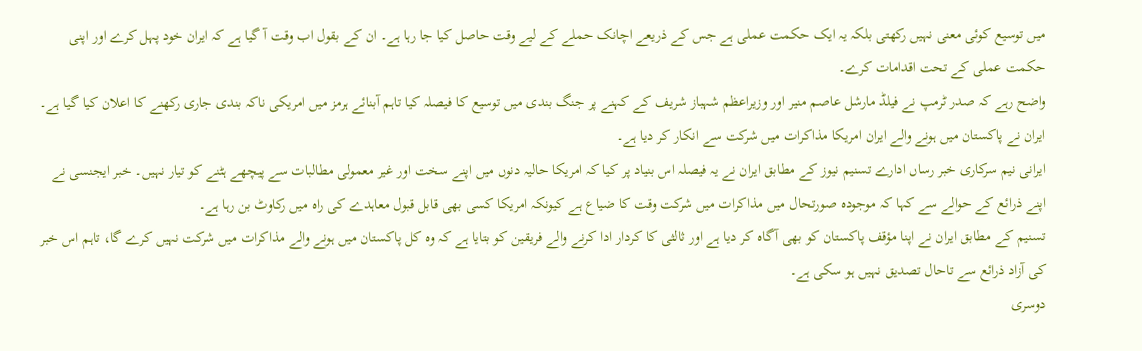میں توسیع کوئی معنی نہیں رکھتی بلکہ یہ ایک حکمت عملی ہے جس کے ذریعے اچانک حملے کے لیے وقت حاصل کیا جا رہا ہے۔ ان کے بقول اب وقت آ گیا ہے کہ ایران خود پہل کرے اور اپنی حکمت عملی کے تحت اقدامات کرے۔
واضح رہے کہ صدر ٹرمپ نے فیلڈ مارشل عاصم منیر اور وزیراعظم شہباز شریف کے کہنے پر جنگ بندی میں توسیع کا فیصلہ کیا تاہم آبنائے ہرمز میں امریکی ناکہ بندی جاری رکھنے کا اعلان کیا گیا ہے۔
ایران نے پاکستان میں ہونے والے ایران امریکا مذاکرات میں شرکت سے انکار کر دیا ہے۔
ایرانی نیم سرکاری خبر رساں ادارے تسنیم نیوز کے مطابق ایران نے یہ فیصلہ اس بنیاد پر کیا کہ امریکا حالیہ دنوں میں اپنے سخت اور غیر معمولی مطالبات سے پیچھے ہٹنے کو تیار نہیں۔ خبر ایجنسی نے اپنے ذرائع کے حوالے سے کہا کہ موجودہ صورتحال میں مذاکرات میں شرکت وقت کا ضیاع ہے کیونکہ امریکا کسی بھی قابل قبول معاہدے کی راہ میں رکاوٹ بن رہا ہے۔
تسنیم کے مطابق ایران نے اپنا مؤقف پاکستان کو بھی آگاہ کر دیا ہے اور ثالثی کا کردار ادا کرنے والے فریقین کو بتایا ہے کہ وہ کل پاکستان میں ہونے والے مذاکرات میں شرکت نہیں کرے گا، تاہم اس خبر کی آزاد ذرائع سے تاحال تصدیق نہیں ہو سکی ہے۔
دوسری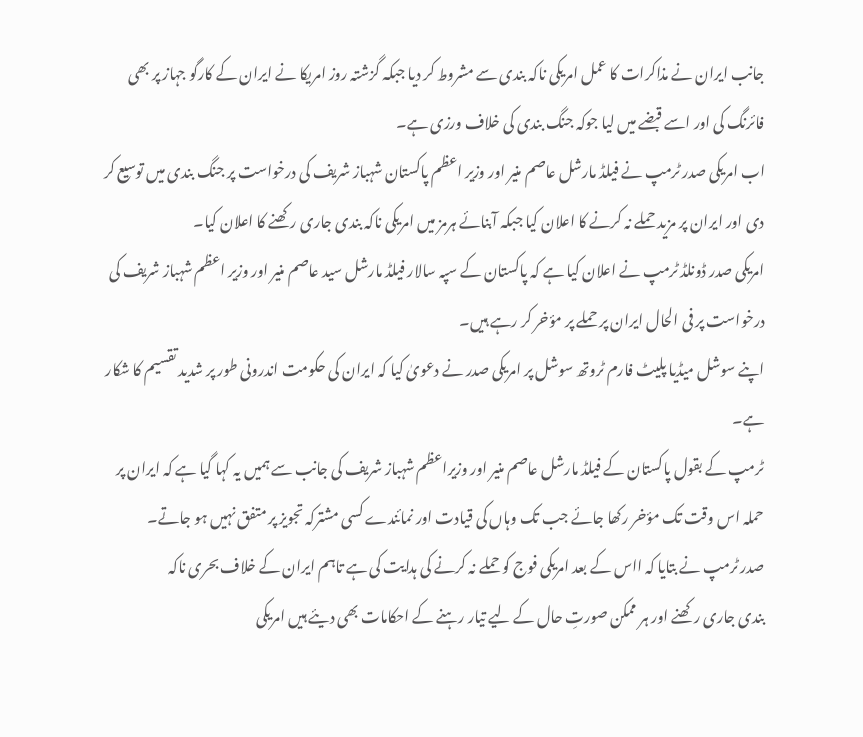جانب ایران نے مذاکرات کا عمل امریکی ناکہ بندی سے مشروط کر دیا جبکہ گزشتہ روز امریکا نے ایران کے کارگو جہاز پر بھی فائرنگ کی اور اسے قبضے میں لیا جوکہ جنگ بندی کی خلاف ورزی ہے۔
اب امریکی صدر ٹرمپ نے فیلڈ مارشل عاصم منیر اور وزیر اعظم پاکستان شہباز شریف کی درخواست پر جنگ بندی میں توسیع کر دی اور ایران پر مزید حملے نہ کرنے کا اعلان کیا جبکہ آبنائے ہرمز میں امریکی ناکہ بندی جاری رکھنے کا اعلان کیا۔
امریکی صدر ڈونلڈ ٹرمپ نے اعلان کیا ہے کہ پاکستان کے سپہ سالار فیلڈ مارشل سید عاصم منیر اور وزیر اعظم شہباز شریف کی درخواست پر فی الحال ایران پر حملے پر مؤخر کر رہے ہیں۔
اپنے سوشل میڈیا پلیٹ فارم ٹروتھ سوشل پر امریکی صدر نے دعویٰ کیا کہ ایران کی حکومت اندرونی طور پر شدید تقسیم کا شکار ہے۔
ٹرمپ کے بقول پاکستان کے فیلڈ مارشل عاصم منیر اور وزیراعظم شہباز شریف کی جانب سے ہمیں یہ کہا گیا ہے کہ ایران پر حملہ اس وقت تک مؤخر رکھا جائے جب تک وہاں کی قیادت اور نمائندے کسی مشترکہ تجویز پر متفق نہیں ہو جاتے۔
صدر ٹرمپ نے بتایا کہ ااس کے بعد امریکی فوج کو حملے نہ کرنے کی ہدایت کی ہے تاہم ایران کے خلاف بحری ناکہ
بندی جاری رکھنے اور ہر ممکن صورتِ حال کے لیے تیار رہنے کے احکامات بھی دیئے ہیں امریکی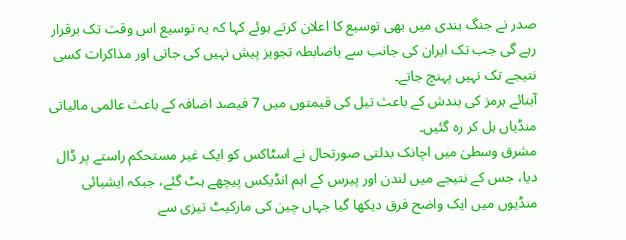صدر نے جنگ بندی میں بھی توسیع کا اعلان کرتے ہوئے کہا کہ یہ توسیع اس وقت تک برقرار رہے گی جب تک ایران کی جانب سے باضابطہ تجویز پیش نہیں کی جاتی اور مذاکرات کسی نتیجے تک نہیں پہنچ جاتے۔
آبنائے ہرمز کی بندش کے باعث تیل کی قیمتوں میں 7 فیصد اضافہ کے باعث عالمی مالیاتی منڈیاں ہل کر رہ گئیں۔
مشرق وسطیٰ میں اچانک بدلتی صورتحال نے اسٹاکس کو ایک غیر مستحکم راستے پر ڈال دیا، جس کے نتیجے میں لندن اور پیرس کے اہم انڈیکس پیچھے ہٹ گئے، جبکہ ایشیائی منڈیوں میں ایک واضح فرق دیکھا گیا جہاں چین کی مارکیٹ تیزی سے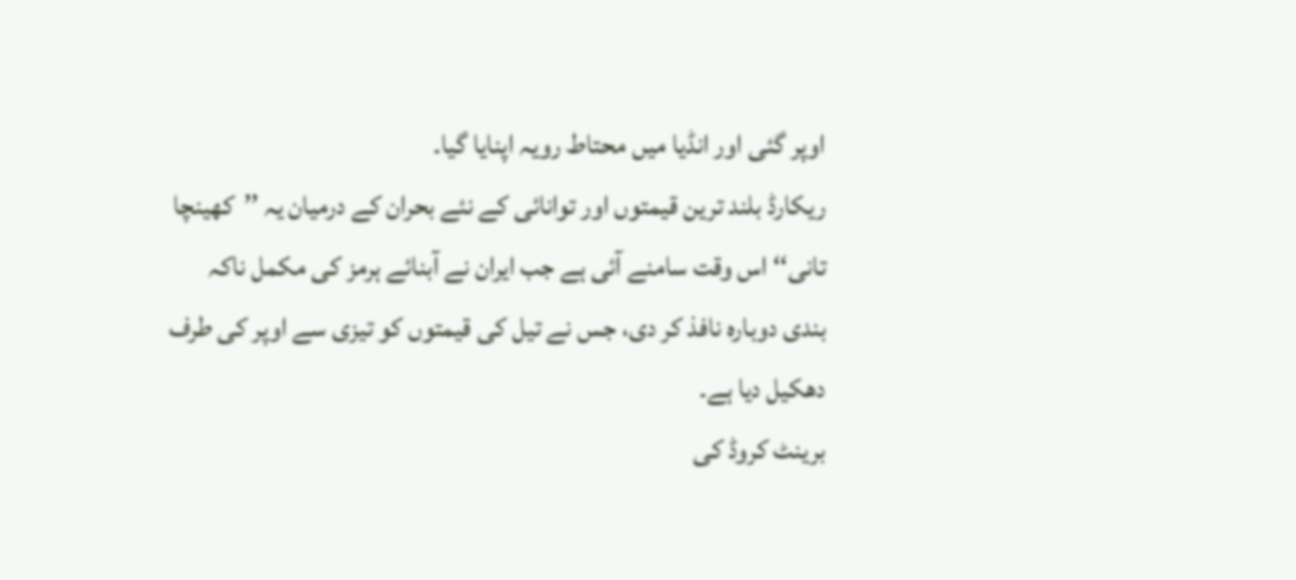اوپر گئی اور انڈیا میں محتاط رویہ اپنایا گیا۔
ریکارڈ بلند ترین قیمتوں اور توانائی کے نئے بحران کے درمیان یہ ’’کھینچا تانی‘‘ اس وقت سامنے آئی ہے جب ایران نے آبنائے ہرمز کی مکمل ناکہ بندی دوبارہ نافذ کر دی، جس نے تیل کی قیمتوں کو تیزی سے اوپر کی طرف دھکیل دیا ہے۔
برینٹ کروڈ کی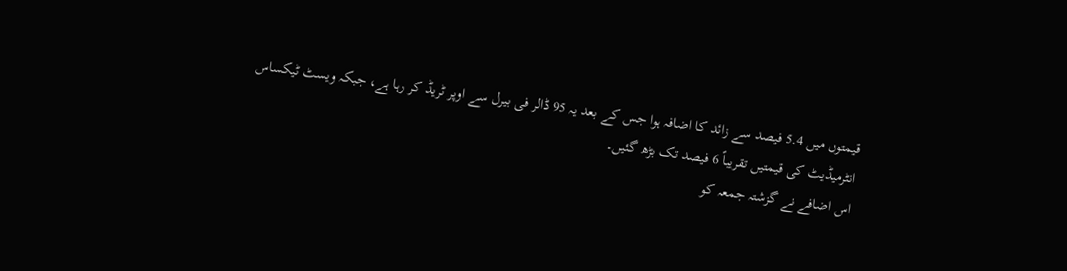قیمتوں میں 5.4 فیصد سے زائد کا اضافہ ہوا جس کے بعد یہ 95 ڈالر فی بیرل سے اوپر ٹریڈ کر رہا ہے، جبکہ ویسٹ ٹیکساس انٹرمیڈیٹ کی قیمتیں تقریباً 6 فیصد تک بڑھ گئیں۔
اس اضافے نے گزشتہ جمعہ کو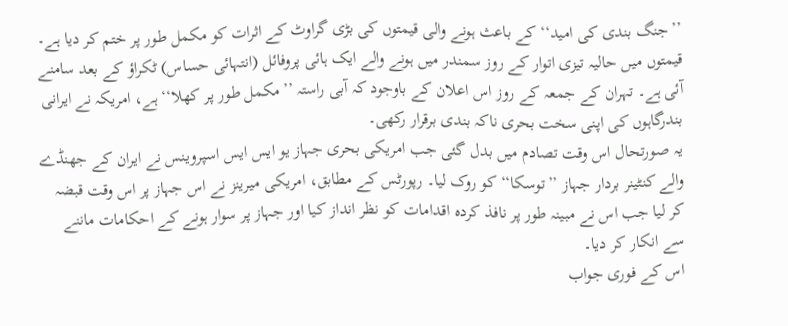’’جنگ بندی کی امید‘‘ کے باعث ہونے والی قیمتوں کی بڑی گراوٹ کے اثرات کو مکمل طور پر ختم کر دیا ہے۔ قیمتوں میں حالیہ تیزی اتوار کے روز سمندر میں ہونے والے ایک ہائی پروفائل (انتہائی حساس) ٹکراؤ کے بعد سامنے آئی ہے۔ تہران کے جمعہ کے روز اس اعلان کے باوجود کہ آبی راستہ ’’مکمل طور پر کھلا‘‘ ہے، امریکہ نے ایرانی بندرگاہوں کی اپنی سخت بحری ناکہ بندی برقرار رکھی۔
یہ صورتحال اس وقت تصادم میں بدل گئی جب امریکی بحری جہاز یو ایس ایس اسپروینس نے ایران کے جھنڈے والے کنٹینر بردار جہاز ’’توسکا‘‘ کو روک لیا۔ رپورٹس کے مطابق، امریکی میرینز نے اس جہاز پر اس وقت قبضہ کر لیا جب اس نے مبینہ طور پر نافذ کردہ اقدامات کو نظر انداز کیا اور جہاز پر سوار ہونے کے احکامات ماننے سے انکار کر دیا۔
اس کے فوری جواب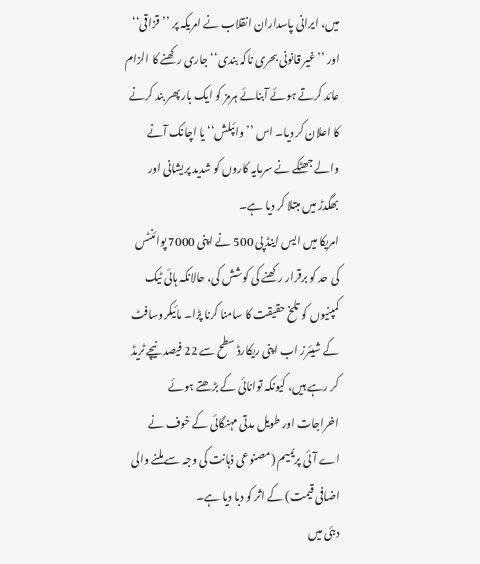میں، ایرانی پاسداران انقلاب نے امریکہ پر ’’قزاقی‘‘ اور ’’غیر قانونی بحری ناکہ بندی‘‘ جاری رکھنے کا الزام عائد کرتے ہوئے آبنائے ہرمز کو ایک بار پھر بند کرنے کا اعلان کر دیا۔ اس ’’وائپلش‘‘ یا اچانک آنے والے جھٹکے نے سرمایہ کاروں کو شدید پریشانی اور بھگدڑ میں مبتلا کر دیا ہے۔
امریکا میں ایس اینڈ پی 500 نے اپنی 7000 پوائنٹس کی حد کو برقرار رکھنے کی کوشش کی، حالانکہ ہائی ٹیک کمپنیوں کو تلخ حقیقت کا سامنا کرنا پڑا۔ مائیکروسافٹ کے شیئرز اب اپنی ریکارڈ سطح سے 22 فیصد نیچے ٹریڈ کر رہے ہیں، کیونکہ توانائی کے بڑھتے ہوئے اخراجات اور طویل مدتی مہنگائی کے خوف نے اے آئی پریمیم (مصنوعی ذہانت کی وجہ سے ملنے والی اضافی قیمت) کے اثر کو دبا دیا ہے۔
دبئی میں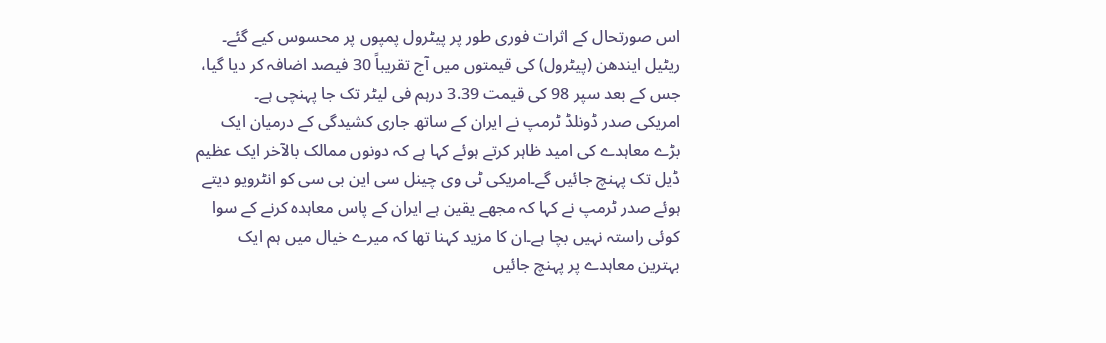اس صورتحال کے اثرات فوری طور پر پیٹرول پمپوں پر محسوس کیے گئے۔ ریٹیل ایندھن (پیٹرول) کی قیمتوں میں آج تقریباً 30 فیصد اضافہ کر دیا گیا، جس کے بعد سپر 98 کی قیمت 3.39 درہم فی لیٹر تک جا پہنچی ہے۔
امریکی صدر ڈونلڈ ٹرمپ نے ایران کے ساتھ جاری کشیدگی کے درمیان ایک بڑے معاہدے کی امید ظاہر کرتے ہوئے کہا ہے کہ دونوں ممالک بالآخر ایک عظیم ڈیل تک پہنچ جائیں گے۔امریکی ٹی وی چینل سی این بی سی کو انٹرویو دیتے ہوئے صدر ٹرمپ نے کہا کہ مجھے یقین ہے ایران کے پاس معاہدہ کرنے کے سوا کوئی راستہ نہیں بچا ہے۔ان کا مزید کہنا تھا کہ میرے خیال میں ہم ایک بہترین معاہدے پر پہنچ جائیں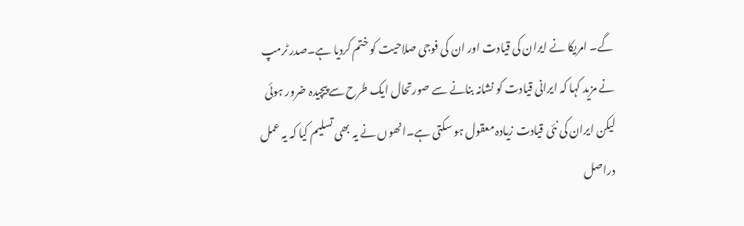گے۔ امریکا نے ایران کی قیادت اور ان کی فوجی صلاحیت کو ختم کردیا ہے۔صدر ٹرمپ نے مزید کہا کہ ایرانی قیادت کو نشانہ بنانے سے صورتحال ایک طرح سے پیچیدہ ضرور ہوئی لیکن ایران کی نئی قیادت زیادہ معقول ہو سکتی ہے۔انھوں نے یہ بھی تسلیم کیا کہ یہ عمل دراصل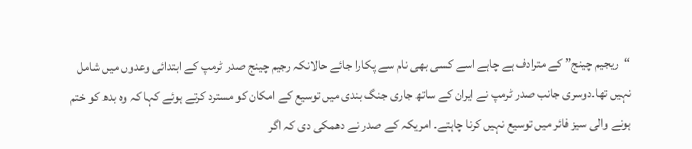“ریجیم چینج” کے مترادف ہے چاہے اسے کسی بھی نام سے پکارا جائے حالانکہ رجیم چینج صدر ٹرمپ کے ابتدائی وعدوں میں شامل نہیں تھا۔دوسری جانب صدر ٹرمپ نے ایران کے ساتھ جاری جنگ بندی میں توسیع کے امکان کو مسترد کرتے ہوئے کہا کہ وہ بدھ کو ختم ہونے والی سیز فائر میں توسیع نہیں کرنا چاہتے۔ امریکہ کے صدر نے دھمکی دی کہ اگر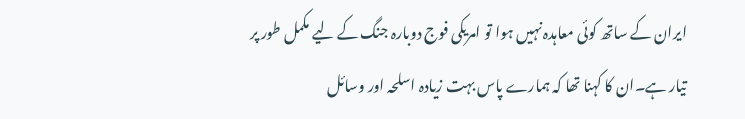ایران کے ساتھ کوئی معاہدہ نہیں ہوا تو امریکی فوج دوبارہ جنگ کے لیے مکمل طور پر تیار ہے۔ان کا کہنا تھا کہ ہمارے پاس بہت زیادہ اسلحہ اور وسائل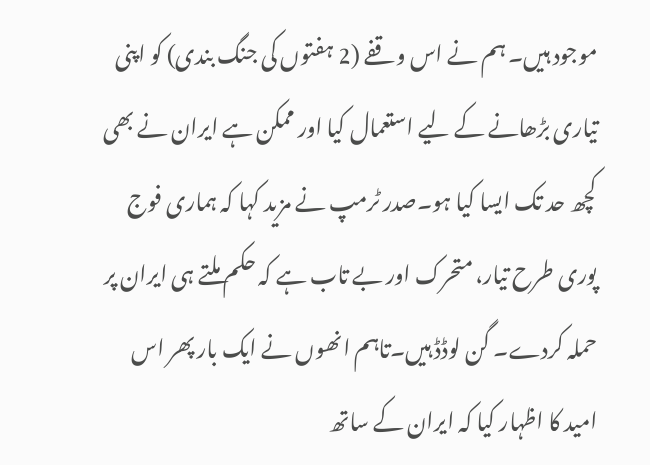موجود ہیں۔ ہم نے اس وقفے (2 ہفتوں کی جنگ بندی) کو اپنی تیاری بڑھانے کے لیے استعمال کیا اور ممکن ہے ایران نے بھی کچھ حد تک ایسا کیا ہو۔صدر ٹرمپ نے مزید کہا کہ ہماری فوج پوری طرح تیار، متحرک اور بے تاب ہے کہ حکم ملتے ہی ایران پر حملہ کردے۔ گن لوڈڈ ہیں۔تاہم انھوں نے ایک بار پھر اس امید کا اظہار کیا کہ ایران کے ساتھ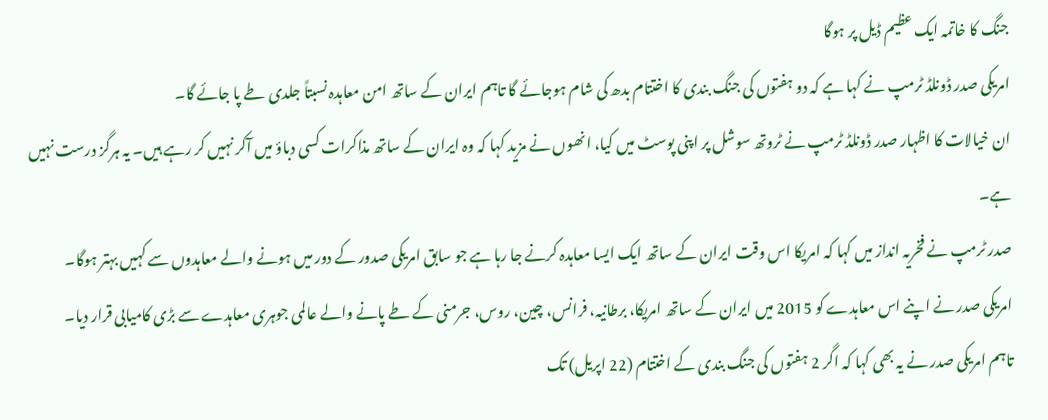جنگ کا خاتمہ ایک عظیم ڈیل پر ہوگا
امریکی صدر ڈونلڈ ٹرمپ نے کہا ہے کہ دو ہفتوں کی جنگ بندی کا اختتام بدھ کی شام ہوجائے گا تاہم ایران کے ساتھ امن معاہدہ نسبتاً جلدی طے پا جائے گا۔
ان خیالات کا اظہار صدر ڈونلڈ ٹرمپ نے ٹروتھ سوشل پر اپنی پوسٹ میں کیا، انھوں نے مزید کہا کہ وہ ایران کے ساتھ مذاکرات کسی دباؤ میں آکر نہیں کر رہے ہیں۔ یہ ہرگز درست نہیں ہے۔
صدر ٹرمپ نے فخریہ انداز میں کہا کہ امریکا اس وقت ایران کے ساتھ ایک ایسا معاہدہ کرنے جا رہا ہے جو سابق امریکی صدور کے دور میں ہونے والے معاہدوں سے کہیں بہتر ہوگا۔
امریکی صدر نے اپنے اس معاہدے کو 2015 میں ایران کے ساتھ امریکا، برطانیہ، فرانس، چین، روس، جرمنی کے طے پانے والے عالمی جوہری معاہدے سے بڑی کامیابی قرار دیا۔
تاہم امریکی صدر نے یہ بھی کہا کہ اگر 2 ہفتوں کی جنگ بندی کے اختتام (22 اپریل) تک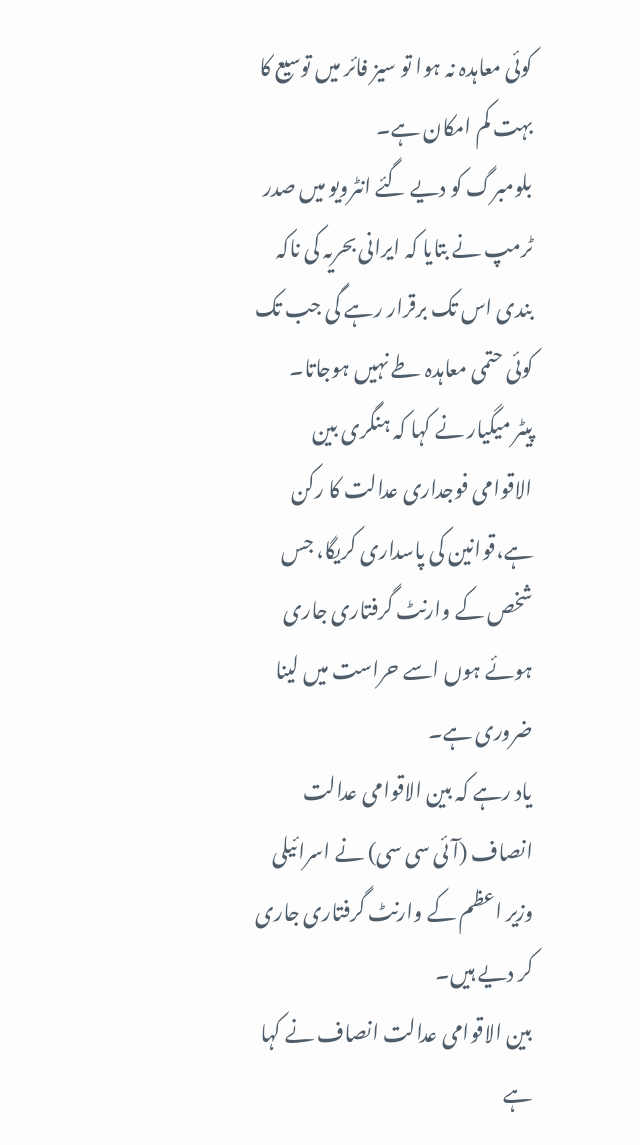کوئی معاہدہ نہ ہوا تو سیز فائر میں توسیع کا بہت کم امکان ہے۔
بلومبرگ کو دیے گئے انٹرویو میں صدر ٹرمپ نے بتایا کہ ایرانی بحریہ کی ناکہ بندی اس تک برقرار رہے گی جب تک کوئی حتمی معاہدہ طے نہیں ہوجاتا۔
پیٹر میگیار نے کہا کہ ہنگری بین الاقوامی فوجداری عدالت کا رکن ہے،قوانین کی پاسداری کریگا، جس شخص کے وارنٹ گرفتاری جاری ہوئے ہوں اسے حراست میں لینا ضروری ہے۔
یاد رہے کہ بین الاقوامی عدالت انصاف (آئی سی سی) نے اسرائیلی وزیر اعظم کے وارنٹ گرفتاری جاری کر دیے ہیں۔
بین الاقوامی عدالت انصاف نے کہا ہے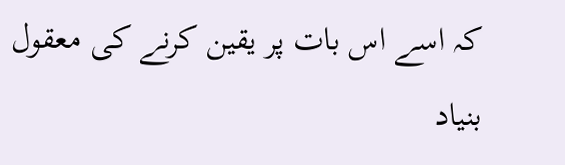کہ اسے اس بات پر یقین کرنے کی معقول بنیاد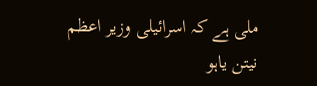ملی ہے کہ اسرائیلی وزیر اعظم نیتن یاہو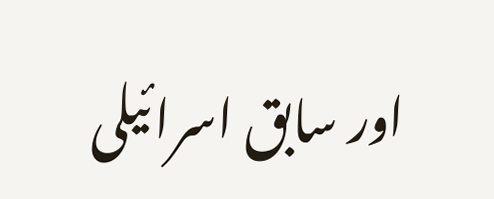اور سابق اسرائیلی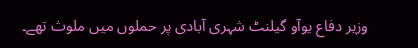وزیر دفاع یوآو گیلنٹ شہری آبادی پر حملوں میں ملوث تھے۔